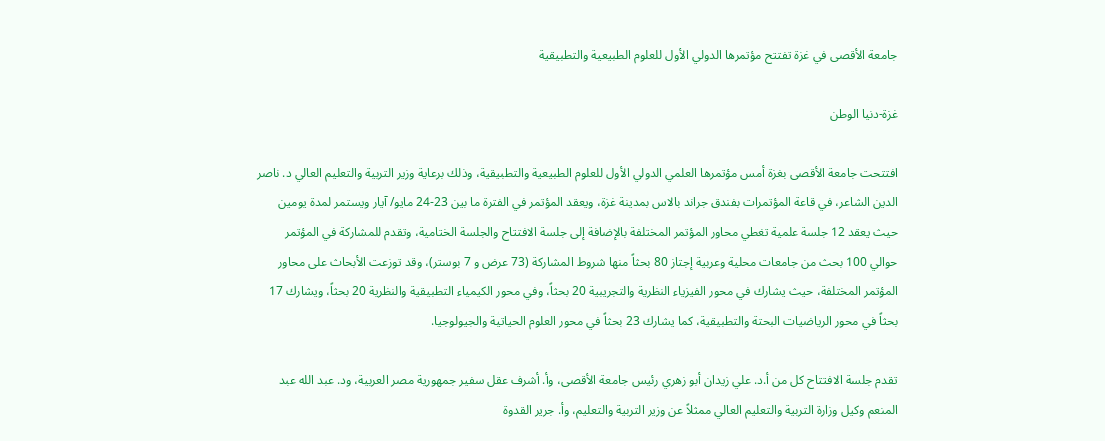جامعة الأقصى في غزة تفتتح مؤتمرها الدولي الأول للعلوم الطبيعية والتطبيقية

غزة-دنيا الوطن

افتتحت جامعة الأقصى بغزة أمس مؤتمرها العلمي الدولي الأول للعلوم الطبيعية والتطبيقية، وذلك برعاية وزير التربية والتعليم العالي د. ناصر الدين الشاعر، في قاعة المؤتمرات بفندق جراند بالاس بمدينة غزة، ويعقد المؤتمر في الفترة ما بين 23-24 مايو/ آيار ويستمر لمدة يومين حيث يعقد 12 جلسة علمية تغطي محاور المؤتمر المختلفة بالإضافة إلى جلسة الافتتاح والجلسة الختامية، وتقدم للمشاركة في المؤتمر حوالي 100 بحث من جامعات محلية وعربية إجتاز 80 بحثاً منها شروط المشاركة (73 عرض و 7 بوستر)، وقد توزعت الأبحاث على محاور المؤتمر المختلفة، حيث يشارك في محور الفيزياء النظرية والتجريبية 20 بحثاً، وفي محور الكيمياء التطبيقية والنظرية 20 بحثاً، ويشارك 17 بحثاً في محور الرياضيات البحتة والتطبيقية، كما يشارك 23 بحثاً في محور العلوم الحياتية والجيولوجيا.

تقدم جلسة الافتتاح كل من أ.د. علي زيدان أبو زهري رئيس جامعة الأقصى، وأ. أشرف عقل سفير جمهورية مصر العربية، ود. عبد الله عبد المنعم وكيل وزارة التربية والتعليم العالي ممثلاً عن وزير التربية والتعليم، وأ. جرير القدوة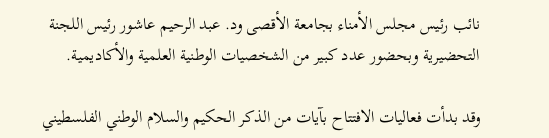نائب رئيس مجلس الأمناء بجامعة الأقصى ود. عبد الرحيم عاشور رئيس اللجنة التحضيرية وبحضور عدد كبير من الشخصيات الوطنية العلمية والأكاديمية.

وقد بدأت فعاليات الافتتاح بآيات من الذكر الحكيم والسلام الوطني الفلسطيني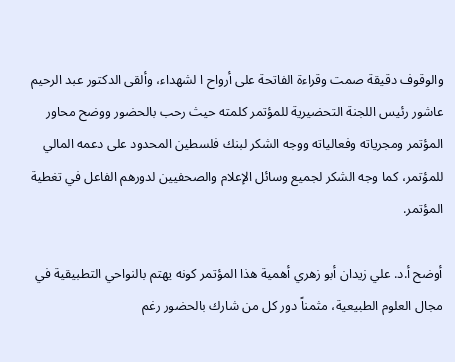والوقوف دقيقة صمت وقراءة الفاتحة على أرواح ا لشهداء، وألقى الدكتور عبد الرحيم عاشور رئيس اللجنة التحضيرية للمؤتمر كلمته حيث رحب بالحضور ووضح محاور المؤتمر ومجرياته وفعالياته ووجه الشكر لبنك فلسطين المحدود على دعمه المالي للمؤتمر، كما وجه الشكر لجميع وسائل الإعلام والصحفيين لدورهم الفاعل في تغطية المؤتمر.

أوضح أ.د. علي زيدان أبو زهري أهمية هذا المؤتمر كونه يهتم بالنواحي التطبيقية في مجال العلوم الطبيعية، مثمناً دور كل من شارك بالحضور رغم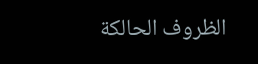الظروف الحالكة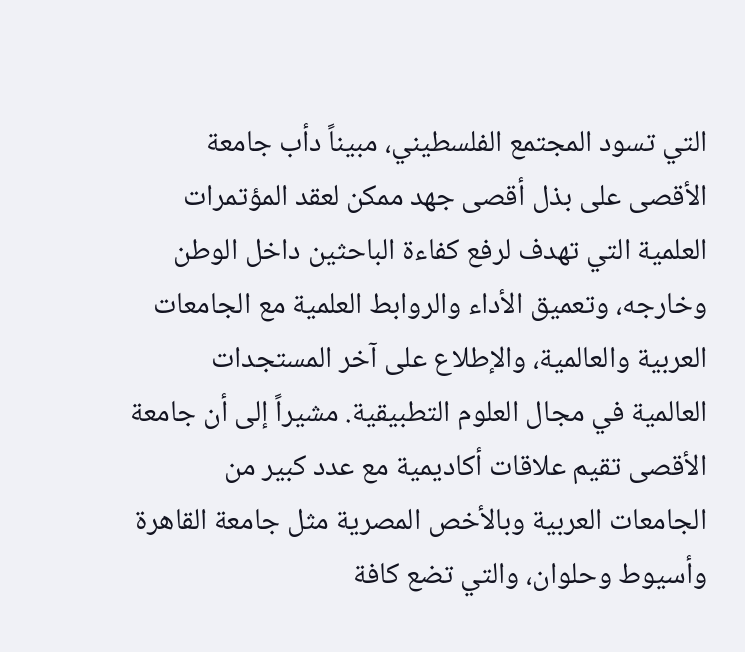التي تسود المجتمع الفلسطيني، مبيناً دأب جامعة الأقصى على بذل أقصى جهد ممكن لعقد المؤتمرات العلمية التي تهدف لرفع كفاءة الباحثين داخل الوطن وخارجه، وتعميق الأداء والروابط العلمية مع الجامعات العربية والعالمية، والإطلاع على آخر المستجدات العالمية في مجال العلوم التطبيقية. مشيراً إلى أن جامعة الأقصى تقيم علاقات أكاديمية مع عدد كبير من الجامعات العربية وبالأخص المصرية مثل جامعة القاهرة وأسيوط وحلوان، والتي تضع كافة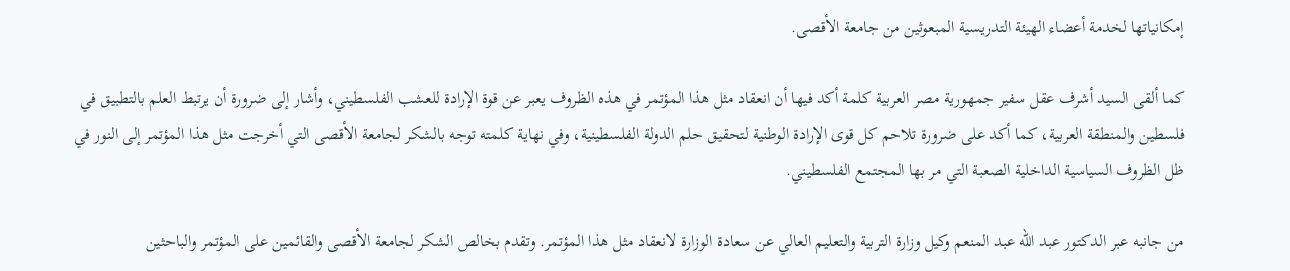إمكانياتها لخدمة أعضاء الهيئة التدريسية المبعوثين من جامعة الأقصى.

كما ألقى السيد أشرف عقل سفير جمهورية مصر العربية كلمة أكد فيها أن انعقاد مثل هذا المؤتمر في هذه الظروف يعبر عن قوة الإرادة للعشب الفلسطيني، وأشار إلى ضرورة أن يرتبط العلم بالتطبيق في فلسطين والمنطقة العربية، كما أكد على ضرورة تلاحم كل قوى الإرادة الوطنية لتحقيق حلم الدولة الفلسطينية، وفي نهاية كلمته توجه بالشكر لجامعة الأقصى التي أخرجت مثل هذا المؤتمر إلى النور في ظل الظروف السياسية الداخلية الصعبة التي مر بها المجتمع الفلسطيني.

من جانبه عبر الدكتور عبد الله عبد المنعم وكيل وزارة التربية والتعليم العالي عن سعادة الوزارة لانعقاد مثل هذا المؤتمر. وتقدم بخالص الشكر لجامعة الأقصى والقائمين على المؤتمر والباحثين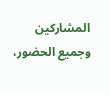المشاركين وجميع الحضور،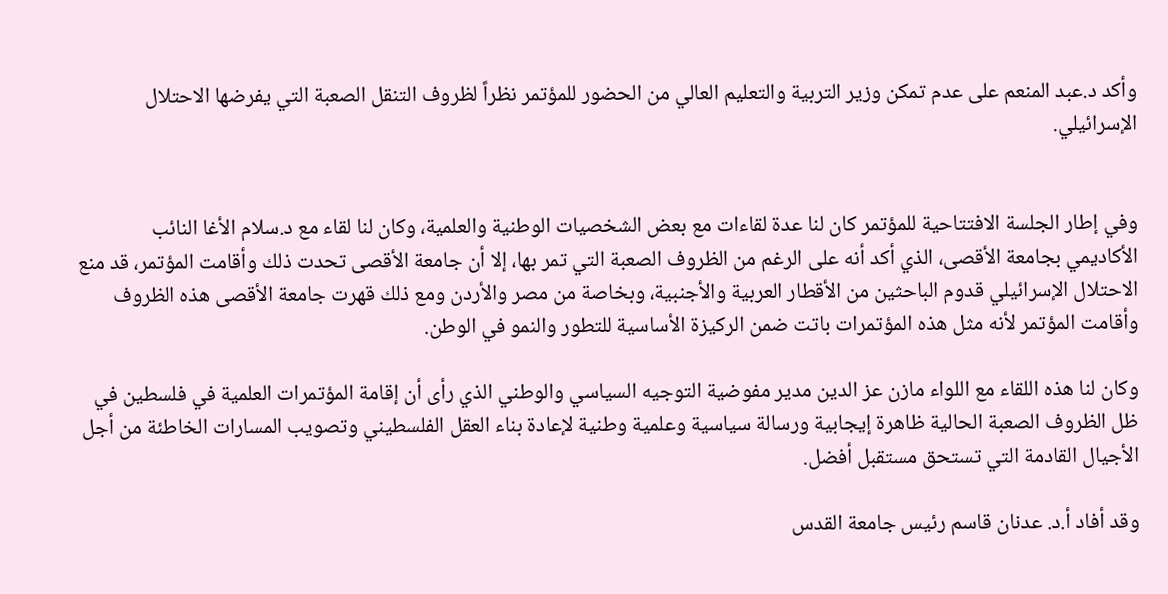وأكد د.عبد المنعم على عدم تمكن وزير التربية والتعليم العالي من الحضور للمؤتمر نظراً لظروف التنقل الصعبة التي يفرضها الاحتلال الإسرائيلي.


وفي إطار الجلسة الافتتاحية للمؤتمر كان لنا عدة لقاءات مع بعض الشخصيات الوطنية والعلمية، وكان لنا لقاء مع د.سلام الأغا النائب الأكاديمي بجامعة الأقصى، الذي أكد أنه على الرغم من الظروف الصعبة التي تمر بها، إلا أن جامعة الأقصى تحدت ذلك وأقامت المؤتمر، قد منع الاحتلال الإسرائيلي قدوم الباحثين من الأقطار العربية والأجنبية، وبخاصة من مصر والأردن ومع ذلك قهرت جامعة الأقصى هذه الظروف وأقامت المؤتمر لأنه مثل هذه المؤتمرات باتت ضمن الركيزة الأساسية للتطور والنمو في الوطن.

وكان لنا هذه اللقاء مع اللواء مازن عز الدين مدير مفوضية التوجيه السياسي والوطني الذي رأى أن إقامة المؤتمرات العلمية في فلسطين في ظل الظروف الصعبة الحالية ظاهرة إيجابية ورسالة سياسية وعلمية وطنية لإعادة بناء العقل الفلسطيني وتصويب المسارات الخاطئة من أجل الأجيال القادمة التي تستحق مستقبل أفضل.

وقد أفاد أ.د. عدنان قاسم رئيس جامعة القدس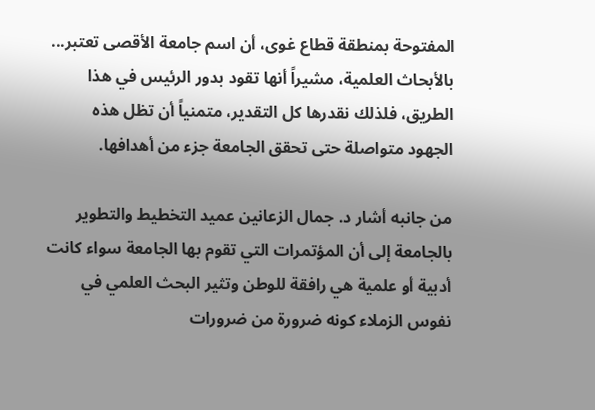المفتوحة بمنطقة قطاع غوى، أن اسم جامعة الأقصى تعتبر... بالأبحاث العلمية، مشيراً أنها تقود بدور الرئيس في هذا الطريق، فلذلك نقدرها كل التقدير، متمنياً أن تظل هذه الجهود متواصلة حتى تحقق الجامعة جزء من أهدافها.

من جانبه أشار د. جمال الزعانين عميد التخطيط والتطوير بالجامعة إلى أن المؤتمرات التي تقوم بها الجامعة سواء كانت أدبية أو علمية هي رافقة للوطن وتثير البحث العلمي في نفوس الزملاء كونه ضرورة من ضرورات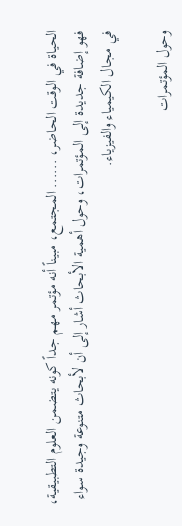الحياة في الوقت الحاضر، ...... المجتمع، مبيناً أنه مؤتمر مهم جداً كونه يتضمن العلوم التطبيقية، فهو إضافة جديدة إلى المؤتمرات، وحول أهمية الأبحاث أشار إلى أن لأبحاث متنوعة وجيدة سواء في مجال الكيمياء والفيزياء.

وحول المؤتمرات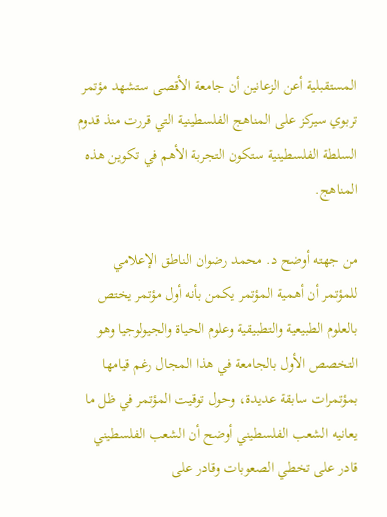المستقبلية أعن الزعانين أن جامعة الأقصى ستشهد مؤتمر تربوي سيركز على المناهج الفلسطينية التي قررت منذ قدوم السلطة الفلسطينية ستكون التجربة الأهم في تكوين هذه المناهج.

من جهته أوضح د. محمد رضوان الناطق الإعلامي للمؤتمر أن أهمية المؤتمر يكمن بأنه أول مؤتمر يختص بالعلوم الطبيعية والتطبيقية وعلوم الحياة والجيولوجيا وهو التخصص الأول بالجامعة في هذا المجال رغم قيامها بمؤتمرات سابقة عديدة، وحول توقيت المؤتمر في ظل ما يعانيه الشعب الفلسطيني أوضح أن الشعب الفلسطيني قادر على تخطي الصعوبات وقادر على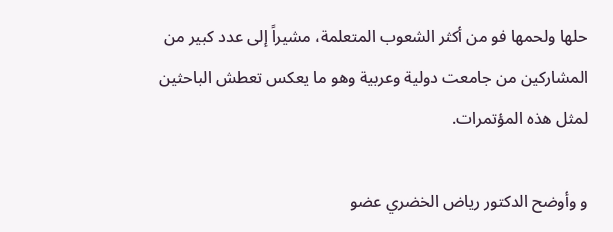حلها ولحمها فو من أكثر الشعوب المتعلمة، مشيراً إلى عدد كبير من المشاركين من جامعت دولية وعربية وهو ما يعكس تعطش الباحثين لمثل هذه المؤتمرات.

و وأوضح الدكتور رياض الخضري عضو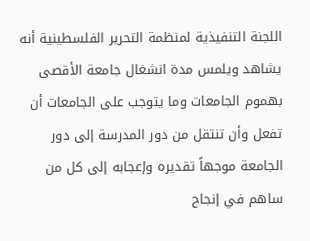اللجنة التنفيذية لمنظمة التحرير الفلسطينية أنه يشاهد ويلمس مدة انشغال جامعة الأقصى بهموم الجامعات وما يتوجب على الجامعات أن تفعل وأن تنتقل من دور المدرسة إلى دور الجامعة موجهاً تقديره وإعجابه إلى كل من ساهم في إنجاح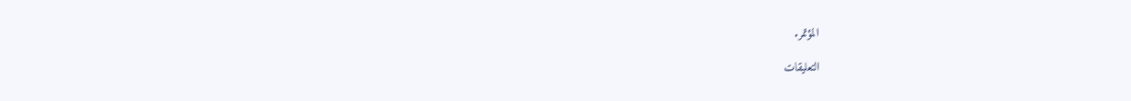المؤتمر.

التعليقات